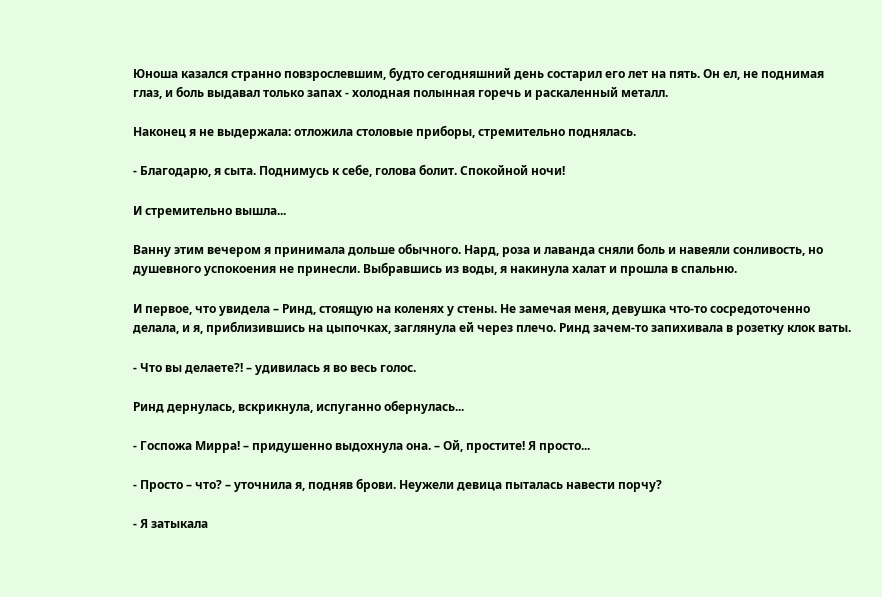Юноша казался странно повзрослевшим, будто сегодняшний день состарил его лет на пять. Он ел, не поднимая глаз, и боль выдавал только запах - холодная полынная горечь и раскаленный металл.

Наконец я не выдержала: отложила столовые приборы, стремительно поднялась.

- Благодарю, я сыта. Поднимусь к себе, голова болит. Спокойной ночи!

И стремительно вышла...

Ванну этим вечером я принимала дольше обычного. Нард, роза и лаванда сняли боль и навеяли сонливость, но душевного успокоения не принесли. Выбравшись из воды, я накинула халат и прошла в спальню.

И первое, что увидела – Ринд, стоящую на коленях у стены. Не замечая меня, девушка что-то сосредоточенно делала, и я, приблизившись на цыпочках, заглянула ей через плечо. Ринд зачем-то запихивала в розетку клок ваты.

- Что вы делаете?! – удивилась я во весь голос.

Ринд дернулась, вскрикнула, испуганно обернулась...

- Госпожа Мирра! – придушенно выдохнула она. – Ой, простите! Я просто...

- Просто – что? – уточнила я, подняв брови. Неужели девица пыталась навести порчу?

- Я затыкала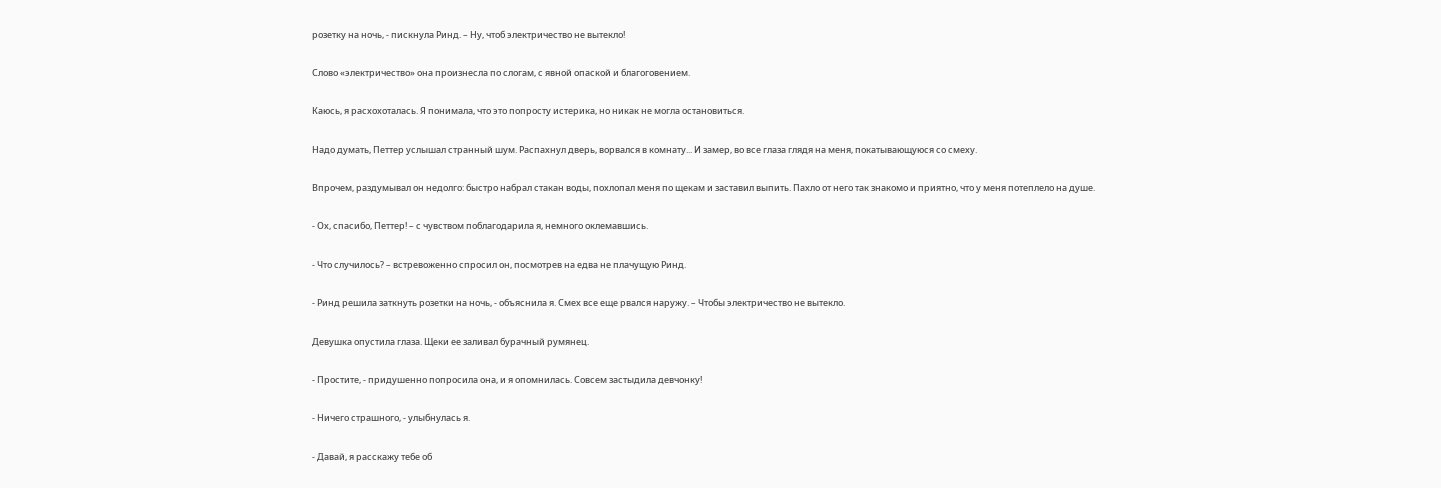розетку на ночь, - пискнула Ринд. – Ну, чтоб электричество не вытекло!

Слово «электричество» она произнесла по слогам, с явной опаской и благоговением.

Каюсь, я расхохоталась. Я понимала, что это попросту истерика, но никак не могла остановиться.

Надо думать, Петтер услышал странный шум. Распахнул дверь, ворвался в комнату... И замер, во все глаза глядя на меня, покатывающуюся со смеху.

Впрочем, раздумывал он недолго: быстро набрал стакан воды, похлопал меня по щекам и заставил выпить. Пахло от него так знакомо и приятно, что у меня потеплело на душе.

- Ох, спасибо, Петтер! – с чувством поблагодарила я, немного оклемавшись.

- Что случилось? – встревоженно спросил он, посмотрев на едва не плачущую Ринд.

- Ринд решила заткнуть розетки на ночь, - объяснила я. Смех все еще рвался наружу. – Чтобы электричество не вытекло.

Девушка опустила глаза. Щеки ее заливал бурачный румянец.

- Простите, - придушенно попросила она, и я опомнилась. Совсем застыдила девчонку!

- Ничего страшного, - улыбнулась я.

- Давай, я расскажу тебе об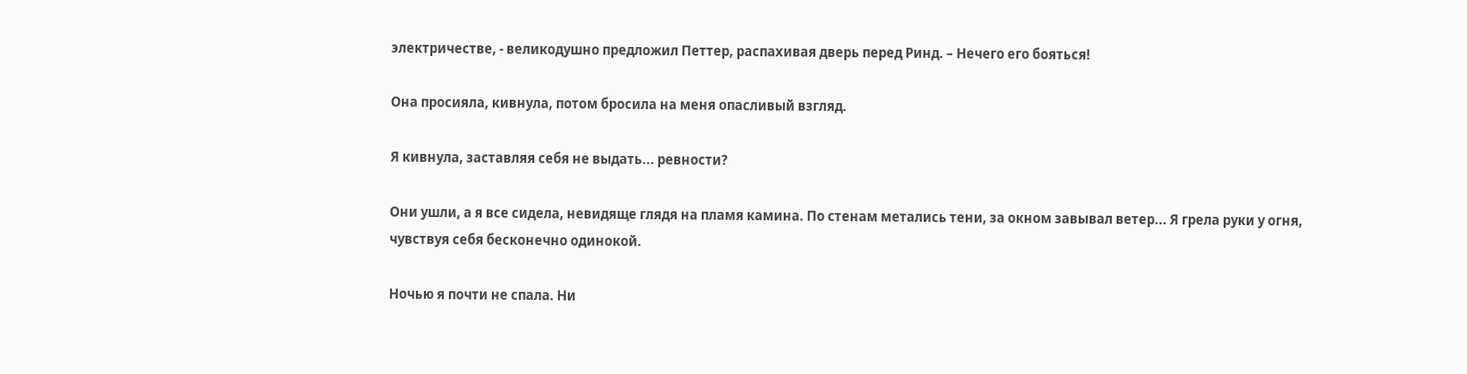электричестве, - великодушно предложил Петтер, распахивая дверь перед Ринд. – Нечего его бояться!

Она просияла, кивнула, потом бросила на меня опасливый взгляд.

Я кивнула, заставляя себя не выдать... ревности?

Они ушли, а я все сидела, невидяще глядя на пламя камина. По стенам метались тени, за окном завывал ветер... Я грела руки у огня, чувствуя себя бесконечно одинокой.

Ночью я почти не спала. Ни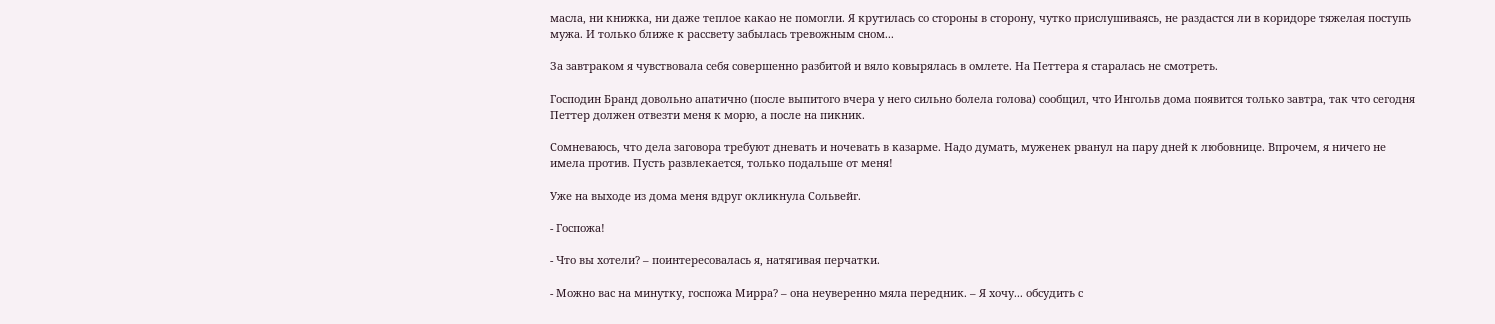масла, ни книжка, ни даже теплое какао не помогли. Я крутилась со стороны в сторону, чутко прислушиваясь, не раздастся ли в коридоре тяжелая поступь мужа. И только ближе к рассвету забылась тревожным сном...

За завтраком я чувствовала себя совершенно разбитой и вяло ковырялась в омлете. На Петтера я старалась не смотреть.

Господин Бранд довольно апатично (после выпитого вчера у него сильно болела голова) сообщил, что Ингольв дома появится только завтра, так что сегодня Петтер должен отвезти меня к морю, а после на пикник.

Сомневаюсь, что дела заговора требуют дневать и ночевать в казарме. Надо думать, муженек рванул на пару дней к любовнице. Впрочем, я ничего не имела против. Пусть развлекается, только подальше от меня!

Уже на выходе из дома меня вдруг окликнула Сольвейг.

- Госпожа!

- Что вы хотели? – поинтересовалась я, натягивая перчатки.

- Можно вас на минутку, госпожа Мирра? – она неуверенно мяла передник. – Я хочу... обсудить с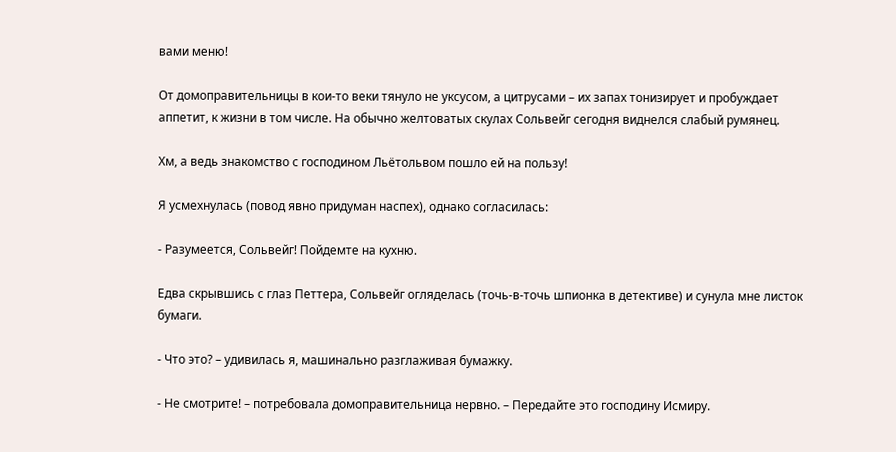вами меню!

От домоправительницы в кои-то веки тянуло не уксусом, а цитрусами – их запах тонизирует и пробуждает аппетит, к жизни в том числе. На обычно желтоватых скулах Сольвейг сегодня виднелся слабый румянец.

Хм, а ведь знакомство с господином Льётольвом пошло ей на пользу!

Я усмехнулась (повод явно придуман наспех), однако согласилась:

- Разумеется, Сольвейг! Пойдемте на кухню.

Едва скрывшись с глаз Петтера, Сольвейг огляделась (точь-в-точь шпионка в детективе) и сунула мне листок бумаги.

- Что это? – удивилась я, машинально разглаживая бумажку.

- Не смотрите! – потребовала домоправительница нервно. – Передайте это господину Исмиру.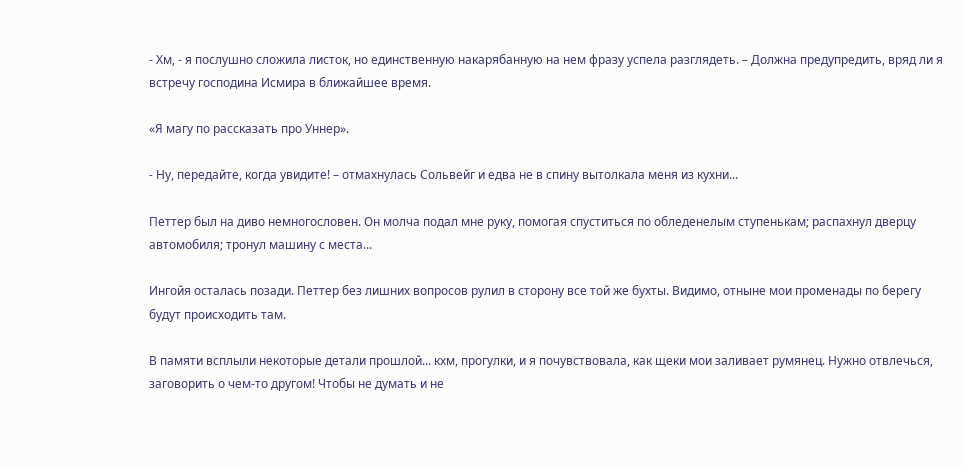- Хм, - я послушно сложила листок, но единственную накарябанную на нем фразу успела разглядеть. – Должна предупредить, вряд ли я встречу господина Исмира в ближайшее время.

«Я магу по рассказать про Уннер».

- Ну, передайте, когда увидите! – отмахнулась Сольвейг и едва не в спину вытолкала меня из кухни...

Петтер был на диво немногословен. Он молча подал мне руку, помогая спуститься по обледенелым ступенькам; распахнул дверцу автомобиля; тронул машину с места...

Ингойя осталась позади. Петтер без лишних вопросов рулил в сторону все той же бухты. Видимо, отныне мои променады по берегу будут происходить там.

В памяти всплыли некоторые детали прошлой... кхм, прогулки, и я почувствовала, как щеки мои заливает румянец. Нужно отвлечься, заговорить о чем-то другом! Чтобы не думать и не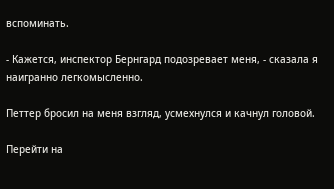вспоминать.

- Кажется, инспектор Бернгард подозревает меня, - сказала я наигранно легкомысленно.

Петтер бросил на меня взгляд, усмехнулся и качнул головой.

Перейти на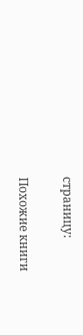страницу:

Похожие книги